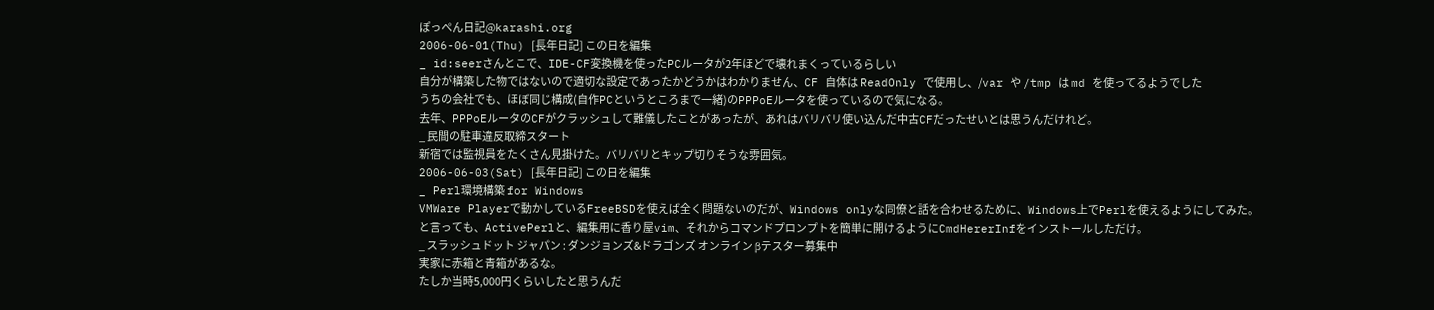ぽっぺん日記@karashi.org
2006-06-01(Thu) [長年日記] この日を編集
_ id:seerさんとこで、IDE-CF変換機を使ったPCルータが2年ほどで壊れまくっているらしい
自分が構築した物ではないので適切な設定であったかどうかはわかりません、CF 自体は ReadOnly で使用し、/var や /tmp は md を使ってるようでした
うちの会社でも、ほぼ同じ構成(自作PCというところまで一緒)のPPPoEルータを使っているので気になる。
去年、PPPoEルータのCFがクラッシュして難儀したことがあったが、あれはバリバリ使い込んだ中古CFだったせいとは思うんだけれど。
_ 民間の駐車違反取締スタート
新宿では監視員をたくさん見掛けた。バリバリとキップ切りそうな雰囲気。
2006-06-03(Sat) [長年日記] この日を編集
_ Perl環境構築 for Windows
VMWare Playerで動かしているFreeBSDを使えば全く問題ないのだが、Windows onlyな同僚と話を合わせるために、Windows上でPerlを使えるようにしてみた。
と言っても、ActivePerlと、編集用に香り屋vim、それからコマンドプロンプトを簡単に開けるようにCmdHererInfをインストールしただけ。
_ スラッシュドット ジャパン : ダンジョンズ&ドラゴンズ オンライン βテスター募集中
実家に赤箱と青箱があるな。
たしか当時5,000円くらいしたと思うんだ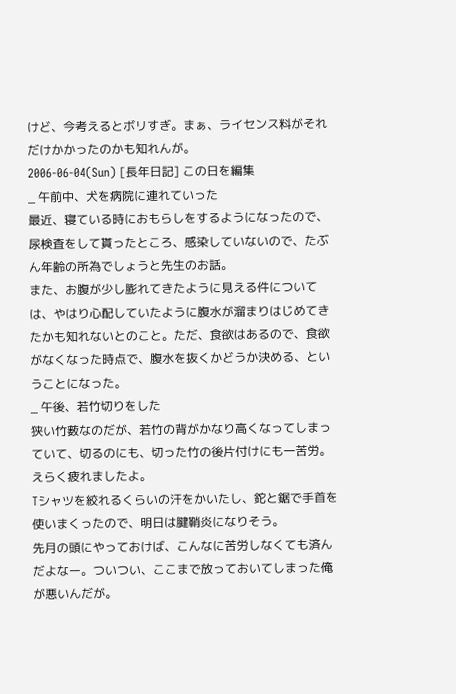けど、今考えるとボリすぎ。まぁ、ライセンス料がそれだけかかったのかも知れんが。
2006-06-04(Sun) [長年日記] この日を編集
_ 午前中、犬を病院に連れていった
最近、寝ている時におもらしをするようになったので、尿検査をして貰ったところ、感染していないので、たぶん年齢の所為でしょうと先生のお話。
また、お腹が少し膨れてきたように見える件については、やはり心配していたように腹水が溜まりはじめてきたかも知れないとのこと。ただ、食欲はあるので、食欲がなくなった時点で、腹水を抜くかどうか決める、ということになった。
_ 午後、若竹切りをした
狭い竹薮なのだが、若竹の背がかなり高くなってしまっていて、切るのにも、切った竹の後片付けにも一苦労。えらく疲れましたよ。
Tシャツを絞れるくらいの汗をかいたし、鉈と鋸で手首を使いまくったので、明日は腱鞘炎になりそう。
先月の頭にやっておけば、こんなに苦労しなくても済んだよなー。ついつい、ここまで放っておいてしまった俺が悪いんだが。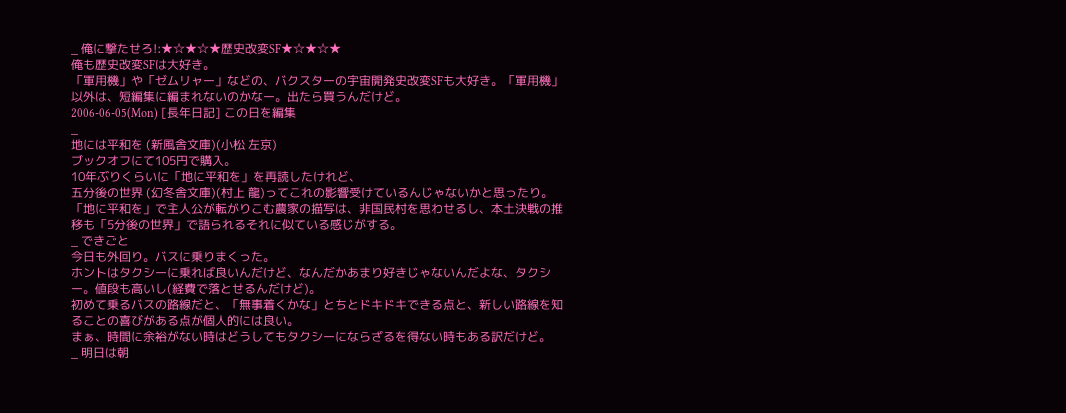_ 俺に撃たせろ!:★☆★☆★歴史改変SF★☆★☆★
俺も歴史改変SFは大好き。
「軍用機」や「ゼムリャー」などの、バクスターの宇宙開発史改変SFも大好き。「軍用機」以外は、短編集に編まれないのかなー。出たら買うんだけど。
2006-06-05(Mon) [長年日記] この日を編集
_
地には平和を (新風舎文庫)(小松 左京)
ブックオフにて105円で購入。
10年ぶりくらいに「地に平和を」を再読したけれど、
五分後の世界 (幻冬舎文庫)(村上 龍)ってこれの影響受けているんじゃないかと思ったり。
「地に平和を」で主人公が転がりこむ農家の描写は、非国民村を思わせるし、本土決戦の推移も「5分後の世界」で語られるそれに似ている感じがする。
_ できごと
今日も外回り。バスに乗りまくった。
ホントはタクシーに乗れば良いんだけど、なんだかあまり好きじゃないんだよな、タクシー。値段も高いし(経費で落とせるんだけど)。
初めて乗るバスの路線だと、「無事着くかな」とちとドキドキできる点と、新しい路線を知ることの喜びがある点が個人的には良い。
まぁ、時間に余裕がない時はどうしてもタクシーにならざるを得ない時もある訳だけど。
_ 明日は朝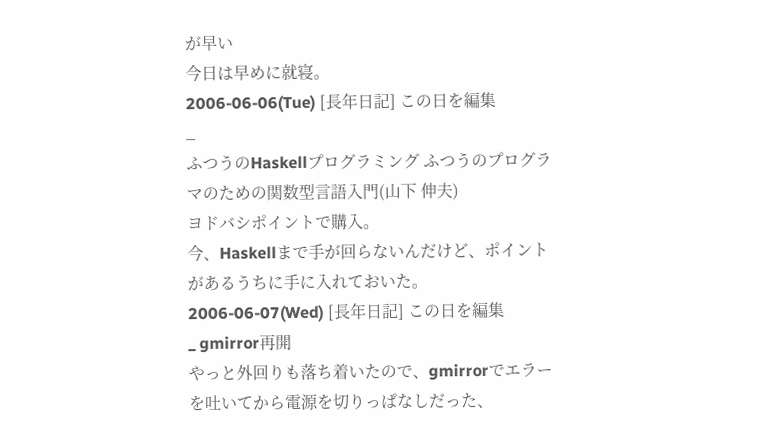が早い
今日は早めに就寝。
2006-06-06(Tue) [長年日記] この日を編集
_
ふつうのHaskellプログラミング ふつうのプログラマのための関数型言語入門(山下 伸夫)
ヨドバシポイントで購入。
今、Haskellまで手が回らないんだけど、ポイントがあるうちに手に入れておいた。
2006-06-07(Wed) [長年日記] この日を編集
_ gmirror再開
やっと外回りも落ち着いたので、gmirrorでエラーを吐いてから電源を切りっぱなしだった、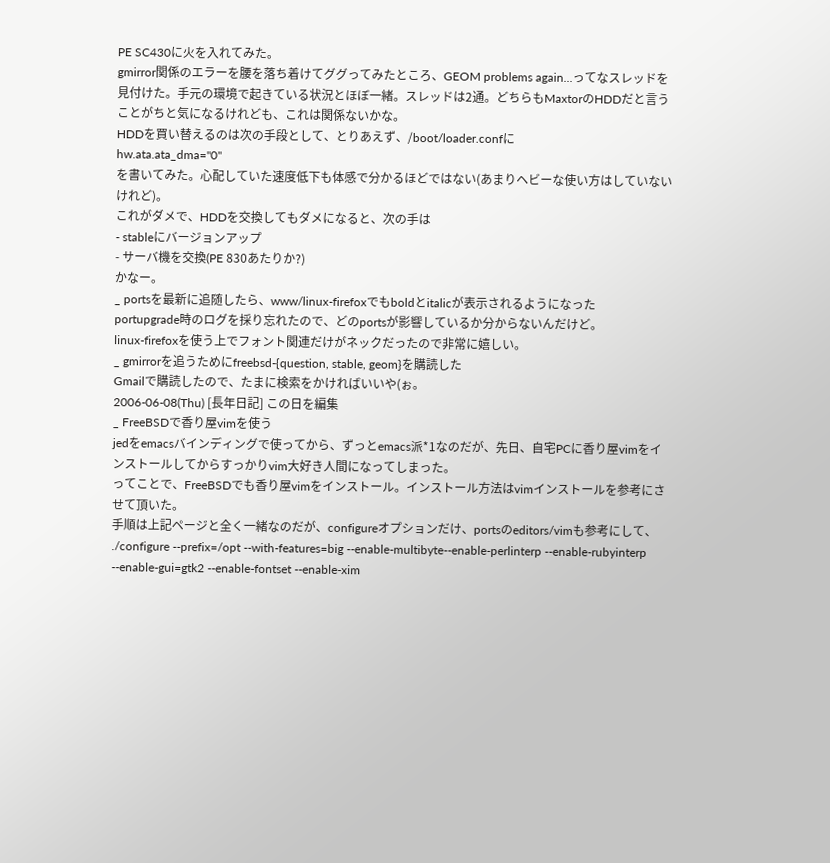PE SC430に火を入れてみた。
gmirror関係のエラーを腰を落ち着けてググってみたところ、GEOM problems again...ってなスレッドを見付けた。手元の環境で起きている状況とほぼ一緒。スレッドは2通。どちらもMaxtorのHDDだと言うことがちと気になるけれども、これは関係ないかな。
HDDを買い替えるのは次の手段として、とりあえず、/boot/loader.confに
hw.ata.ata_dma="0"
を書いてみた。心配していた速度低下も体感で分かるほどではない(あまりヘビーな使い方はしていないけれど)。
これがダメで、HDDを交換してもダメになると、次の手は
- stableにバージョンアップ
- サーバ機を交換(PE 830あたりか?)
かなー。
_ portsを最新に追随したら、www/linux-firefoxでもboldとitalicが表示されるようになった
portupgrade時のログを採り忘れたので、どのportsが影響しているか分からないんだけど。
linux-firefoxを使う上でフォント関連だけがネックだったので非常に嬉しい。
_ gmirrorを追うためにfreebsd-{question, stable, geom}を購読した
Gmailで購読したので、たまに検索をかければいいや(ぉ。
2006-06-08(Thu) [長年日記] この日を編集
_ FreeBSDで香り屋vimを使う
jedをemacsバインディングで使ってから、ずっとemacs派*1なのだが、先日、自宅PCに香り屋vimをインストールしてからすっかりvim大好き人間になってしまった。
ってことで、FreeBSDでも香り屋vimをインストール。インストール方法はvimインストールを参考にさせて頂いた。
手順は上記ページと全く一緒なのだが、configureオプションだけ、portsのeditors/vimも参考にして、
./configure --prefix=/opt --with-features=big --enable-multibyte--enable-perlinterp --enable-rubyinterp --enable-gui=gtk2 --enable-fontset --enable-xim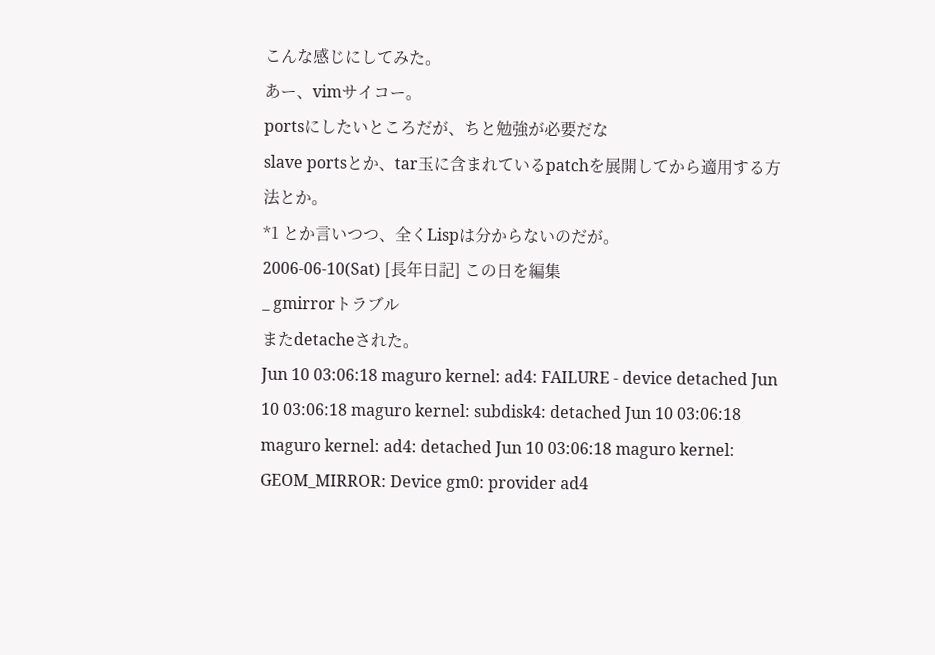こんな感じにしてみた。
あー、vimサイコー。
portsにしたいところだが、ちと勉強が必要だな
slave portsとか、tar玉に含まれているpatchを展開してから適用する方法とか。
*1 とか言いつつ、全くLispは分からないのだが。
2006-06-10(Sat) [長年日記] この日を編集
_ gmirrorトラブル
またdetacheされた。
Jun 10 03:06:18 maguro kernel: ad4: FAILURE - device detached Jun 10 03:06:18 maguro kernel: subdisk4: detached Jun 10 03:06:18 maguro kernel: ad4: detached Jun 10 03:06:18 maguro kernel: GEOM_MIRROR: Device gm0: provider ad4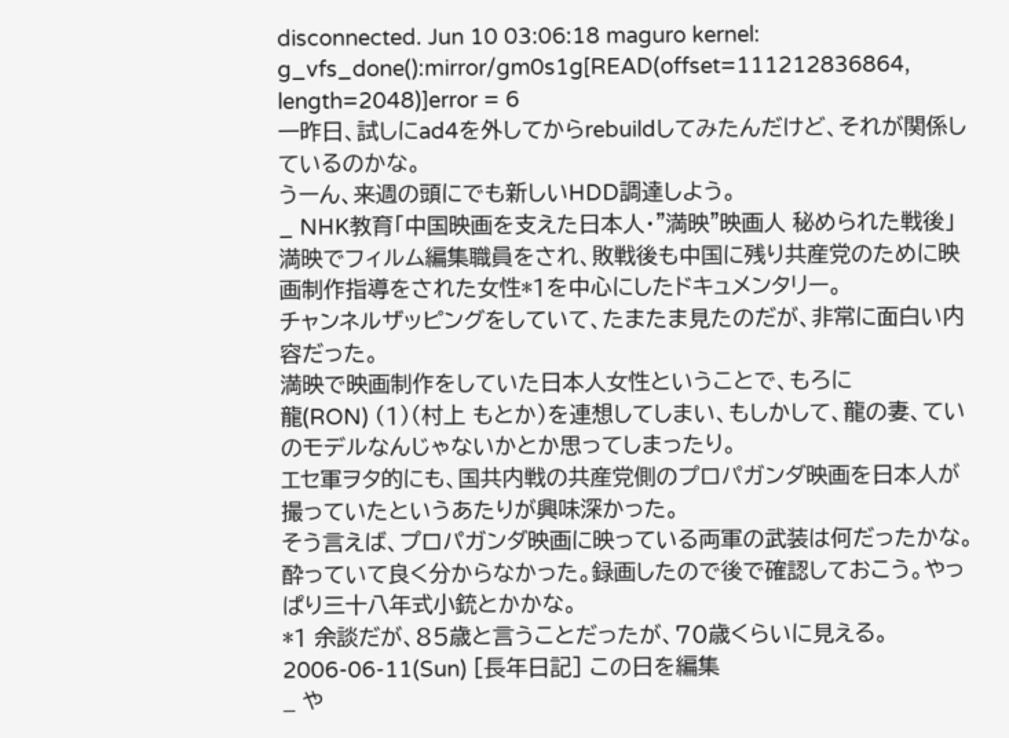disconnected. Jun 10 03:06:18 maguro kernel: g_vfs_done():mirror/gm0s1g[READ(offset=111212836864, length=2048)]error = 6
一昨日、試しにad4を外してからrebuildしてみたんだけど、それが関係しているのかな。
うーん、来週の頭にでも新しいHDD調達しよう。
_ NHK教育「中国映画を支えた日本人・"満映"映画人 秘められた戦後」
満映でフィルム編集職員をされ、敗戦後も中国に残り共産党のために映画制作指導をされた女性*1を中心にしたドキュメンタリー。
チャンネルザッピングをしていて、たまたま見たのだが、非常に面白い内容だった。
満映で映画制作をしていた日本人女性ということで、もろに
龍(RON) (1)(村上 もとか)を連想してしまい、もしかして、龍の妻、ていのモデルなんじゃないかとか思ってしまったり。
エセ軍ヲタ的にも、国共内戦の共産党側のプロパガンダ映画を日本人が撮っていたというあたりが興味深かった。
そう言えば、プロパガンダ映画に映っている両軍の武装は何だったかな。酔っていて良く分からなかった。録画したので後で確認しておこう。やっぱり三十八年式小銃とかかな。
*1 余談だが、85歳と言うことだったが、70歳くらいに見える。
2006-06-11(Sun) [長年日記] この日を編集
_ や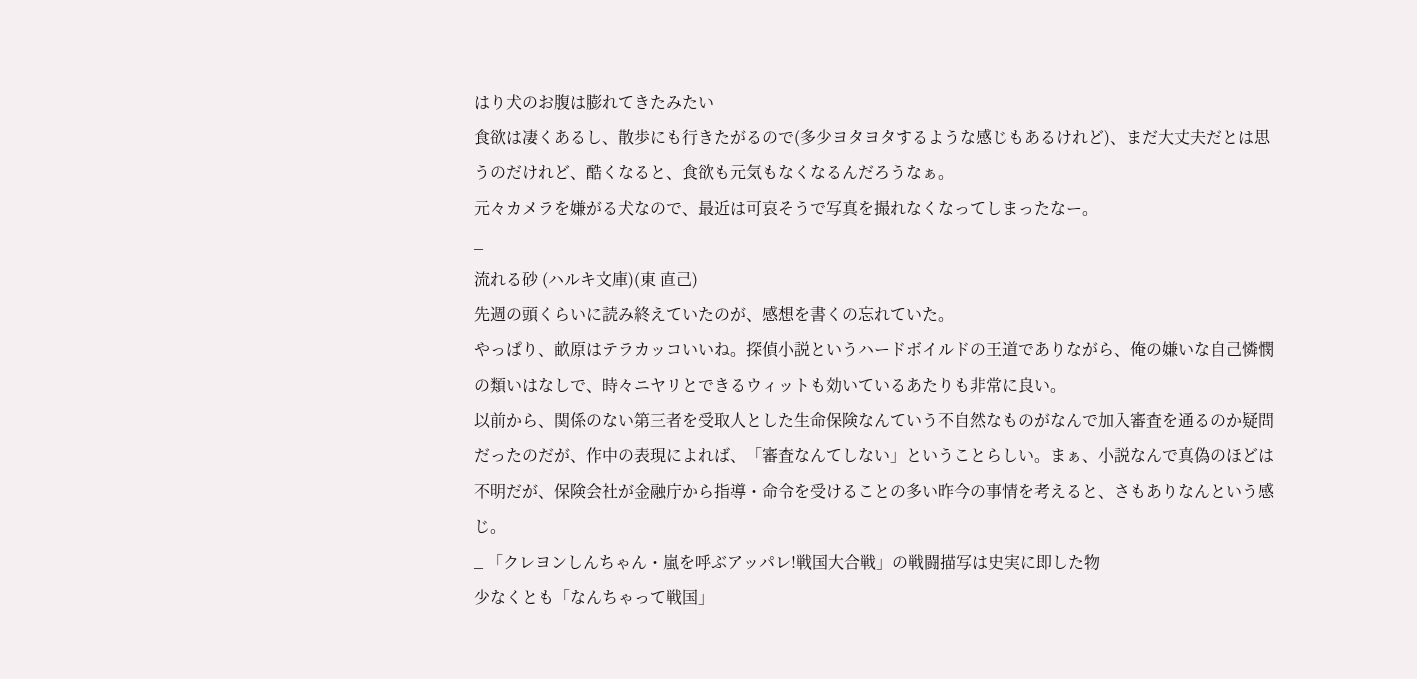はり犬のお腹は膨れてきたみたい
食欲は凄くあるし、散歩にも行きたがるので(多少ヨタヨタするような感じもあるけれど)、まだ大丈夫だとは思うのだけれど、酷くなると、食欲も元気もなくなるんだろうなぁ。
元々カメラを嫌がる犬なので、最近は可哀そうで写真を撮れなくなってしまったなー。
_
流れる砂 (ハルキ文庫)(東 直己)
先週の頭くらいに読み終えていたのが、感想を書くの忘れていた。
やっぱり、畝原はテラカッコいいね。探偵小説というハードボイルドの王道でありながら、俺の嫌いな自己憐憫の類いはなしで、時々ニヤリとできるウィットも効いているあたりも非常に良い。
以前から、関係のない第三者を受取人とした生命保険なんていう不自然なものがなんで加入審査を通るのか疑問だったのだが、作中の表現によれば、「審査なんてしない」ということらしい。まぁ、小説なんで真偽のほどは不明だが、保険会社が金融庁から指導・命令を受けることの多い昨今の事情を考えると、さもありなんという感じ。
_ 「クレヨンしんちゃん・嵐を呼ぶアッパレ!戦国大合戦」の戦闘描写は史実に即した物
少なくとも「なんちゃって戦国」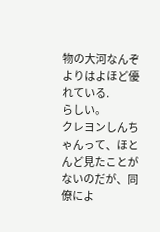物の大河なんぞよりはよほど優れている.
らしい。
クレヨンしんちゃんって、ほとんど見たことがないのだが、同僚によ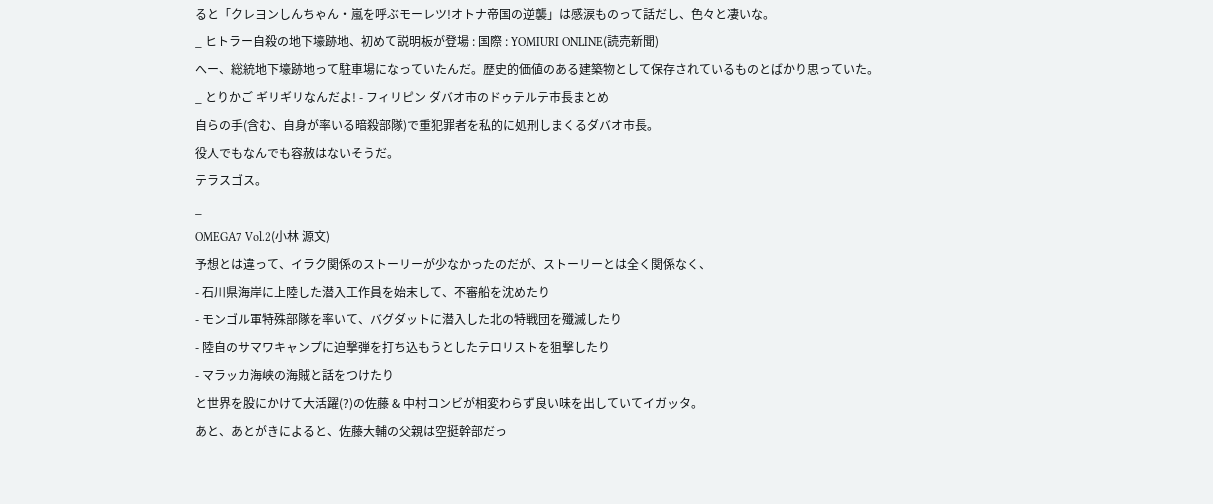ると「クレヨンしんちゃん・嵐を呼ぶモーレツ!オトナ帝国の逆襲」は感涙ものって話だし、色々と凄いな。
_ ヒトラー自殺の地下壕跡地、初めて説明板が登場 : 国際 : YOMIURI ONLINE(読売新聞)
へー、総統地下壕跡地って駐車場になっていたんだ。歴史的価値のある建築物として保存されているものとばかり思っていた。
_ とりかご ギリギリなんだよ! - フィリピン ダバオ市のドゥテルテ市長まとめ
自らの手(含む、自身が率いる暗殺部隊)で重犯罪者を私的に処刑しまくるダバオ市長。
役人でもなんでも容赦はないそうだ。
テラスゴス。
_
OMEGA7 Vol.2(小林 源文)
予想とは違って、イラク関係のストーリーが少なかったのだが、ストーリーとは全く関係なく、
- 石川県海岸に上陸した潜入工作員を始末して、不審船を沈めたり
- モンゴル軍特殊部隊を率いて、バグダットに潜入した北の特戦団を殲滅したり
- 陸自のサマワキャンプに迫撃弾を打ち込もうとしたテロリストを狙撃したり
- マラッカ海峡の海賊と話をつけたり
と世界を股にかけて大活躍(?)の佐藤 & 中村コンビが相変わらず良い味を出していてイガッタ。
あと、あとがきによると、佐藤大輔の父親は空挺幹部だっ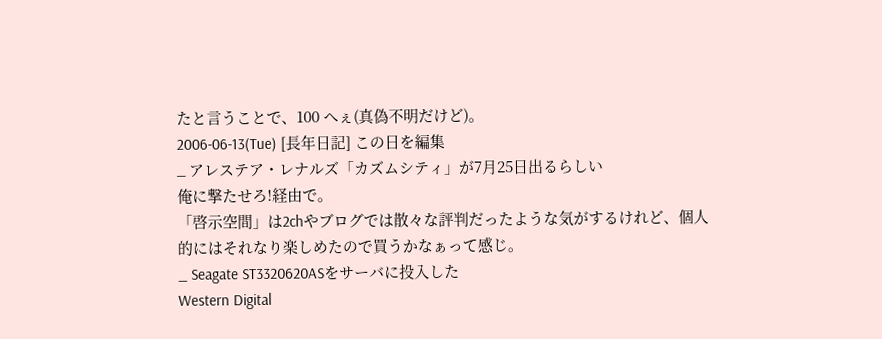たと言うことで、100 へぇ(真偽不明だけど)。
2006-06-13(Tue) [長年日記] この日を編集
_ アレステア・レナルズ「カズムシティ」が7月25日出るらしい
俺に撃たせろ!経由で。
「啓示空間」は2chやブログでは散々な評判だったような気がするけれど、個人的にはそれなり楽しめたので買うかなぁって感じ。
_ Seagate ST3320620ASをサーバに投入した
Western Digital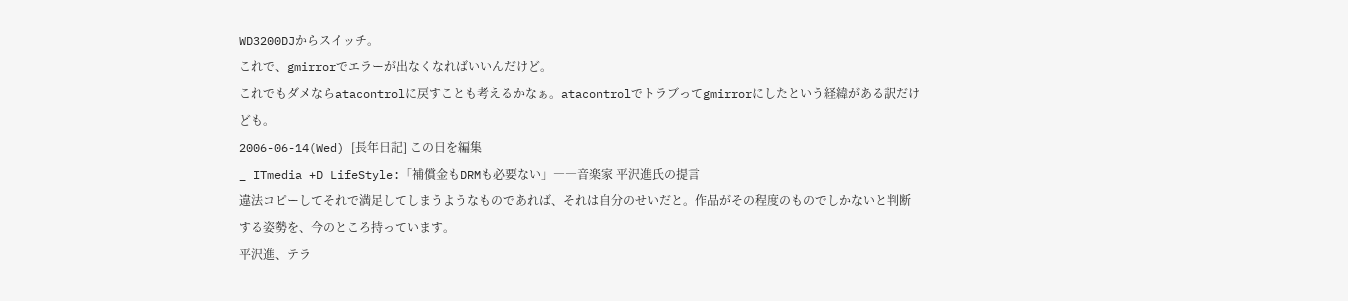WD3200DJからスイッチ。
これで、gmirrorでエラーが出なくなればいいんだけど。
これでもダメならatacontrolに戻すことも考えるかなぁ。atacontrolでトラブってgmirrorにしたという経緯がある訳だけども。
2006-06-14(Wed) [長年日記] この日を編集
_ ITmedia +D LifeStyle:「補償金もDRMも必要ない」――音楽家 平沢進氏の提言
違法コピーしてそれで満足してしまうようなものであれば、それは自分のせいだと。作品がその程度のものでしかないと判断する姿勢を、今のところ持っています。
平沢進、テラ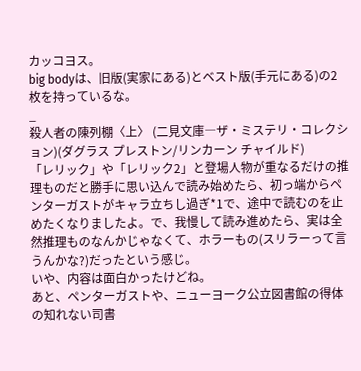カッコヨス。
big bodyは、旧版(実家にある)とベスト版(手元にある)の2枚を持っているな。
_
殺人者の陳列棚〈上〉 (二見文庫―ザ・ミステリ・コレクション)(ダグラス プレストン/リンカーン チャイルド)
「レリック」や「レリック2」と登場人物が重なるだけの推理ものだと勝手に思い込んで読み始めたら、初っ端からペンターガストがキャラ立ちし過ぎ*1で、途中で読むのを止めたくなりましたよ。で、我慢して読み進めたら、実は全然推理ものなんかじゃなくて、ホラーもの(スリラーって言うんかな?)だったという感じ。
いや、内容は面白かったけどね。
あと、ペンターガストや、ニューヨーク公立図書館の得体の知れない司書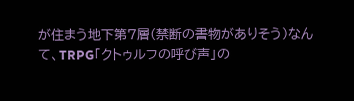が住まう地下第7層(禁断の書物がありそう)なんて、TRPG「クトゥルフの呼び声」の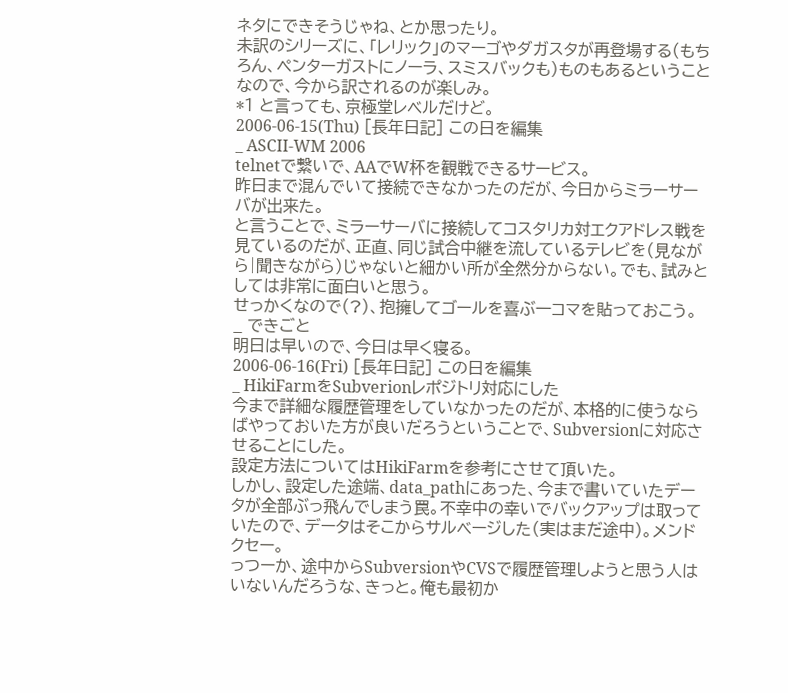ネタにできそうじゃね、とか思ったり。
未訳のシリーズに、「レリック」のマーゴやダガスタが再登場する(もちろん、ペンターガストにノーラ、スミスバックも)ものもあるということなので、今から訳されるのが楽しみ。
*1 と言っても、京極堂レベルだけど。
2006-06-15(Thu) [長年日記] この日を編集
_ ASCII-WM 2006
telnetで繋いで、AAでW杯を観戦できるサービス。
昨日まで混んでいて接続できなかったのだが、今日からミラーサーバが出来た。
と言うことで、ミラーサーバに接続してコスタリカ対エクアドレス戦を見ているのだが、正直、同じ試合中継を流しているテレビを(見ながら|聞きながら)じゃないと細かい所が全然分からない。でも、試みとしては非常に面白いと思う。
せっかくなので(?)、抱擁してゴールを喜ぶ一コマを貼っておこう。
_ できごと
明日は早いので、今日は早く寝る。
2006-06-16(Fri) [長年日記] この日を編集
_ HikiFarmをSubverionレポジトリ対応にした
今まで詳細な履歴管理をしていなかったのだが、本格的に使うならばやっておいた方が良いだろうということで、Subversionに対応させることにした。
設定方法についてはHikiFarmを参考にさせて頂いた。
しかし、設定した途端、data_pathにあった、今まで書いていたデータが全部ぶっ飛んでしまう罠。不幸中の幸いでバックアップは取っていたので、データはそこからサルベージした(実はまだ途中)。メンドクセー。
っつーか、途中からSubversionやCVSで履歴管理しようと思う人はいないんだろうな、きっと。俺も最初か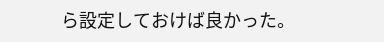ら設定しておけば良かった。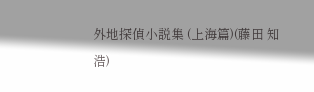外地探偵小説集 (上海篇)(藤田 知浩)